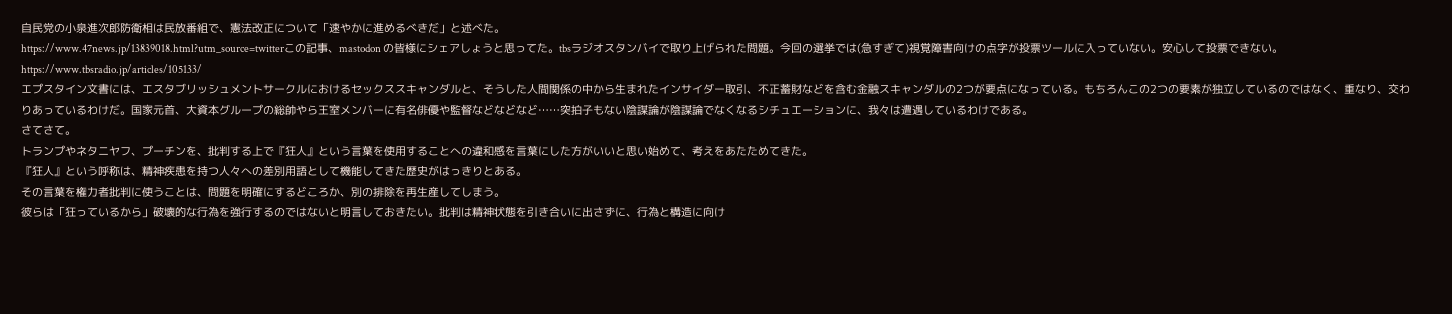自民党の小泉進次郎防衛相は民放番組で、憲法改正について「速やかに進めるべきだ」と述べた。
https://www.47news.jp/13839018.html?utm_source=twitterこの記事、mastodon の皆様にシェアしょうと思ってた。tbsラジオスタンバイで取り上げられた問題。今回の選挙では(急すぎて)視覚障害向けの点字が投票ツールに入っていない。安心して投票できない。
https://www.tbsradio.jp/articles/105133/
エプスタイン文書には、エスタブリッシュメントサークルにおけるセックススキャンダルと、そうした人間関係の中から生まれたインサイダー取引、不正蓄財などを含む金融スキャンダルの2つが要点になっている。もちろんこの2つの要素が独立しているのではなく、重なり、交わりあっているわけだ。国家元首、大資本グループの総帥やら王室メンバーに有名俳優や監督などなどなど……突拍子もない陰謀論が陰謀論でなくなるシチュエーションに、我々は遭遇しているわけである。
さてさて。
トランプやネタニヤフ、プーチンを、批判する上で『狂人』という言葉を使用することへの違和感を言葉にした方がいいと思い始めて、考えをあたためてきた。
『狂人』という呼称は、精神疾患を持つ人々への差別用語として機能してきた歴史がはっきりとある。
その言葉を権力者批判に使うことは、問題を明確にするどころか、別の排除を再生産してしまう。
彼らは「狂っているから」破壊的な行為を強行するのではないと明言しておきたい。批判は精神状態を引き合いに出さずに、行為と構造に向け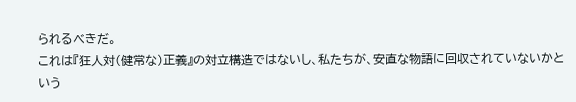られるべきだ。
これは『狂人対(健常な)正義』の対立構造ではないし、私たちが、安直な物語に回収されていないかという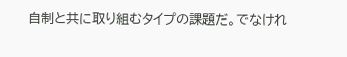自制と共に取り組むタイプの課題だ。でなけれ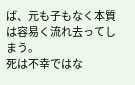ば、元も子もなく本質は容易く流れ去ってしまう。
死は不幸ではな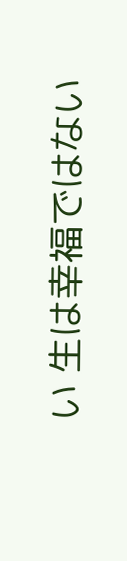い 生は幸福ではない